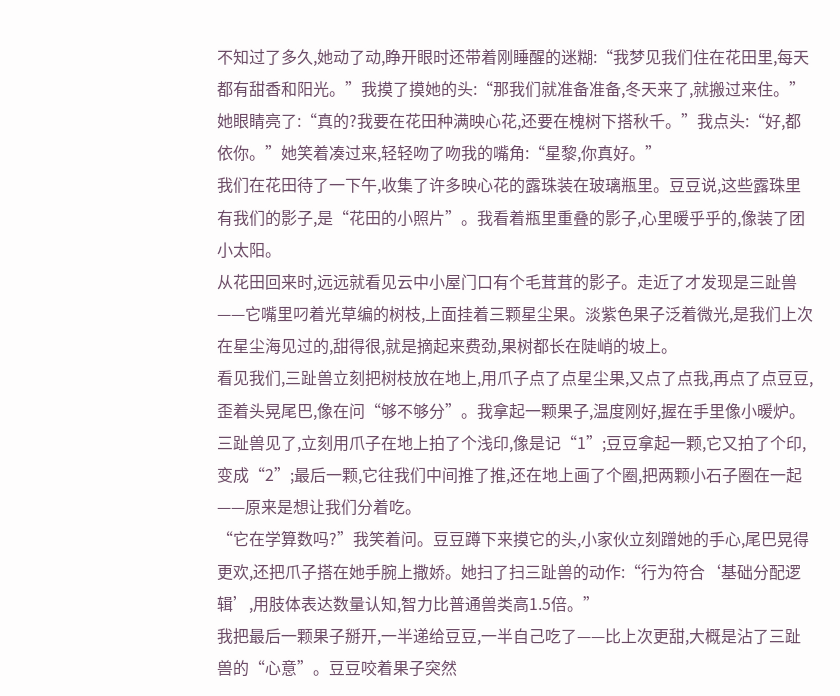不知过了多久,她动了动,睁开眼时还带着刚睡醒的迷糊:“我梦见我们住在花田里,每天都有甜香和阳光。”我摸了摸她的头:“那我们就准备准备,冬天来了,就搬过来住。”
她眼睛亮了:“真的?我要在花田种满映心花,还要在槐树下搭秋千。”我点头:“好,都依你。”她笑着凑过来,轻轻吻了吻我的嘴角:“星黎,你真好。”
我们在花田待了一下午,收集了许多映心花的露珠装在玻璃瓶里。豆豆说,这些露珠里有我们的影子,是“花田的小照片”。我看着瓶里重叠的影子,心里暖乎乎的,像装了团小太阳。
从花田回来时,远远就看见云中小屋门口有个毛茸茸的影子。走近了才发现是三趾兽——它嘴里叼着光草编的树枝,上面挂着三颗星尘果。淡紫色果子泛着微光,是我们上次在星尘海见过的,甜得很,就是摘起来费劲,果树都长在陡峭的坡上。
看见我们,三趾兽立刻把树枝放在地上,用爪子点了点星尘果,又点了点我,再点了点豆豆,歪着头晃尾巴,像在问“够不够分”。我拿起一颗果子,温度刚好,握在手里像小暖炉。三趾兽见了,立刻用爪子在地上拍了个浅印,像是记“1”;豆豆拿起一颗,它又拍了个印,变成“2”;最后一颗,它往我们中间推了推,还在地上画了个圈,把两颗小石子圈在一起——原来是想让我们分着吃。
“它在学算数吗?”我笑着问。豆豆蹲下来摸它的头,小家伙立刻蹭她的手心,尾巴晃得更欢,还把爪子搭在她手腕上撒娇。她扫了扫三趾兽的动作:“行为符合‘基础分配逻辑’,用肢体表达数量认知,智力比普通兽类高1.5倍。”
我把最后一颗果子掰开,一半递给豆豆,一半自己吃了——比上次更甜,大概是沾了三趾兽的“心意”。豆豆咬着果子突然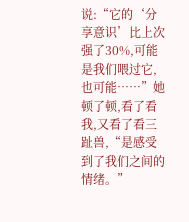说:“它的‘分享意识’比上次强了30%,可能是我们喂过它,也可能……”她顿了顿,看了看我,又看了看三趾兽,“是感受到了我们之间的情绪。”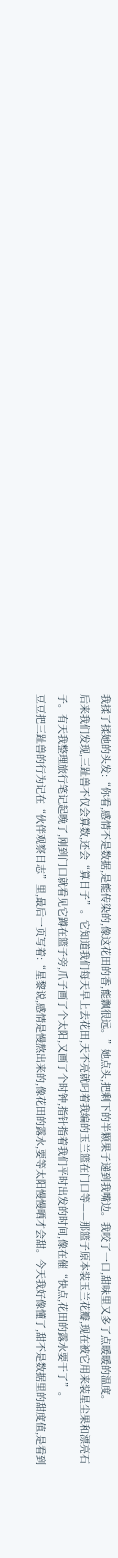我揉了揉她的头发:“你看,感情不是数据,是能传染的,像这花田的香,能飘很远。”她点头,把剩下的半颗果子递到我嘴边。我咬了一口,甜味里又多了点暖暖的温度。
后来我们发现,三趾兽不仅会算数,还会“算日子”。它知道我们每天早上去花田,天不亮就叼着我编的玉兰篮在门口等——那篮子原本装玉兰花瓣,现在被它用来装星尘果和漂亮石子。有天我整理旅行笔记起晚了,刚到门口就看见它蹲在篮子旁,爪子画了个太阳,又画了个时钟,指针指着我们平时出发的时间,像在催“快点,花田的露水要干了”。
豆豆把三趾兽的行为记在“伙伴观察日志”里,最后一页写着:“星黎说,感情是慢熬出来的,像花田的露水,要等太阳慢慢晒才会甜。今天我好像懂了,甜不是数据里的甜度值,是看到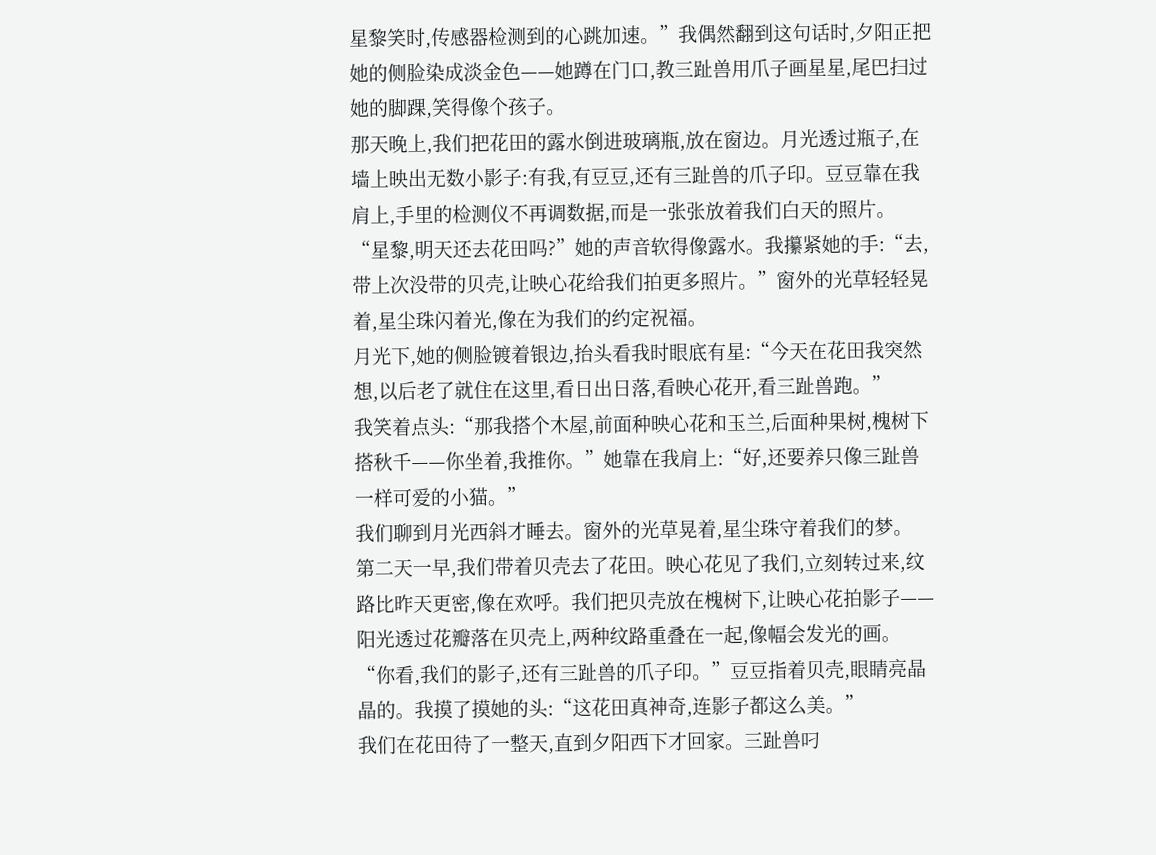星黎笑时,传感器检测到的心跳加速。”我偶然翻到这句话时,夕阳正把她的侧脸染成淡金色——她蹲在门口,教三趾兽用爪子画星星,尾巴扫过她的脚踝,笑得像个孩子。
那天晚上,我们把花田的露水倒进玻璃瓶,放在窗边。月光透过瓶子,在墙上映出无数小影子:有我,有豆豆,还有三趾兽的爪子印。豆豆靠在我肩上,手里的检测仪不再调数据,而是一张张放着我们白天的照片。
“星黎,明天还去花田吗?”她的声音软得像露水。我攥紧她的手:“去,带上次没带的贝壳,让映心花给我们拍更多照片。”窗外的光草轻轻晃着,星尘珠闪着光,像在为我们的约定祝福。
月光下,她的侧脸镀着银边,抬头看我时眼底有星:“今天在花田我突然想,以后老了就住在这里,看日出日落,看映心花开,看三趾兽跑。”
我笑着点头:“那我搭个木屋,前面种映心花和玉兰,后面种果树,槐树下搭秋千——你坐着,我推你。”她靠在我肩上:“好,还要养只像三趾兽一样可爱的小猫。”
我们聊到月光西斜才睡去。窗外的光草晃着,星尘珠守着我们的梦。
第二天一早,我们带着贝壳去了花田。映心花见了我们,立刻转过来,纹路比昨天更密,像在欢呼。我们把贝壳放在槐树下,让映心花拍影子——阳光透过花瓣落在贝壳上,两种纹路重叠在一起,像幅会发光的画。
“你看,我们的影子,还有三趾兽的爪子印。”豆豆指着贝壳,眼睛亮晶晶的。我摸了摸她的头:“这花田真神奇,连影子都这么美。”
我们在花田待了一整天,直到夕阳西下才回家。三趾兽叼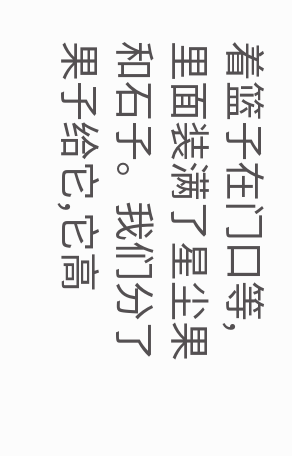着篮子在门口等,里面装满了星尘果和石子。我们分了果子给它,它高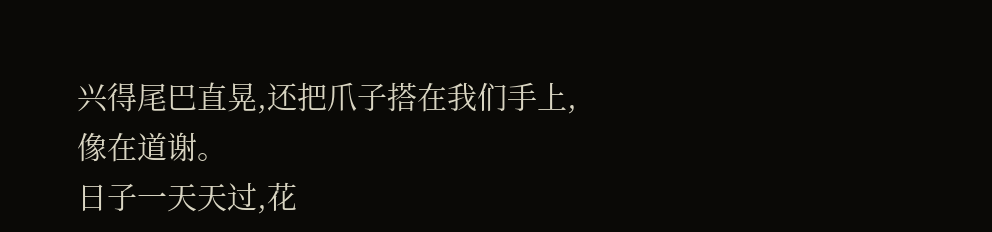兴得尾巴直晃,还把爪子搭在我们手上,像在道谢。
日子一天天过,花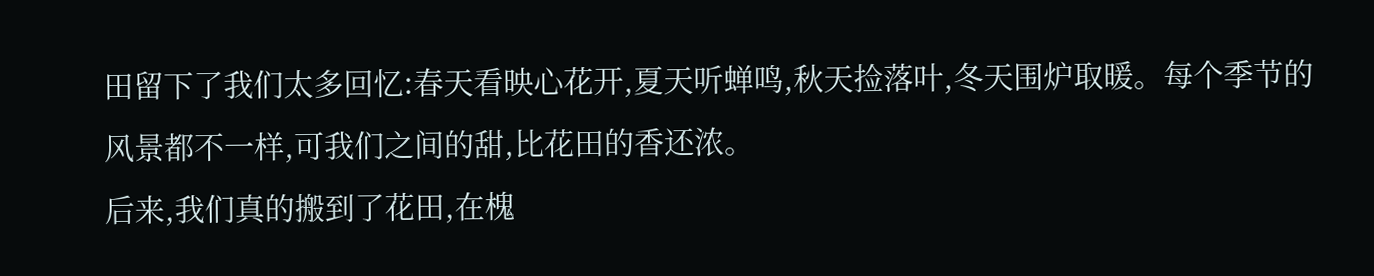田留下了我们太多回忆:春天看映心花开,夏天听蝉鸣,秋天捡落叶,冬天围炉取暖。每个季节的风景都不一样,可我们之间的甜,比花田的香还浓。
后来,我们真的搬到了花田,在槐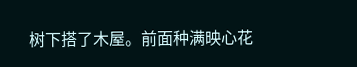树下搭了木屋。前面种满映心花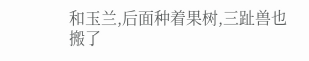和玉兰,后面种着果树,三趾兽也搬了